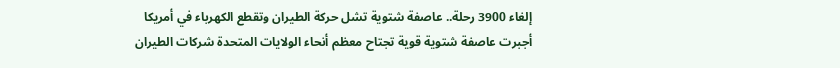إلغاء 3900 رحلة.. عاصفة شتوية تشل حركة الطيران وتقطع الكهرباء في أمريكا
أجبرت عاصفة شتوية قوية تجتاح معظم أنحاء الولايات المتحدة شركات الطيران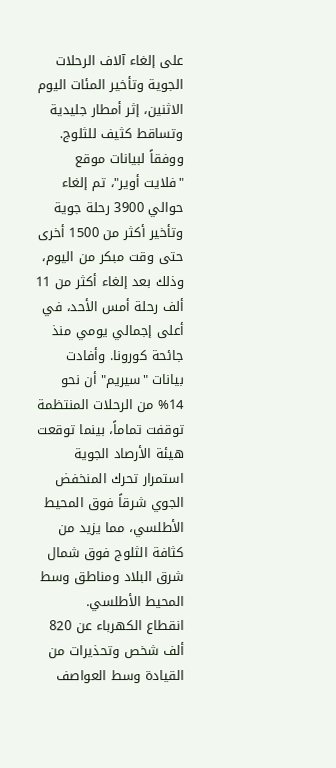على إلغاء آلاف الرحلات الجوية وتأخير المئات اليوم الاثنين، إثر أمطار جليدية وتساقط كثيف للثلوج. ووفقاً لبيانات موقع "فلايت أوير"، تم إلغاء حوالي 3900 رحلة جوية وتأخير أكثر من 1500 أخرى حتى وقت مبكر من اليوم، وذلك بعد إلغاء أكثر من 11 ألف رحلة أمس الأحد، في أعلى إجمالي يومي منذ جائحة كورونا. وأفادت بيانات "سيريم" أن نحو 14% من الرحلات المنتظمة توقفت تماماً، بينما توقعت هيئة الأرصاد الجوية استمرار تحرك المنخفض الجوي شرقاً فوق المحيط الأطلسي، مما يزيد من كثافة الثلوج فوق شمال شرق البلاد ومناطق وسط المحيط الأطلسي.
انقطاع الكهرباء عن 820 ألف شخص وتحذيرات من القيادة وسط العواصف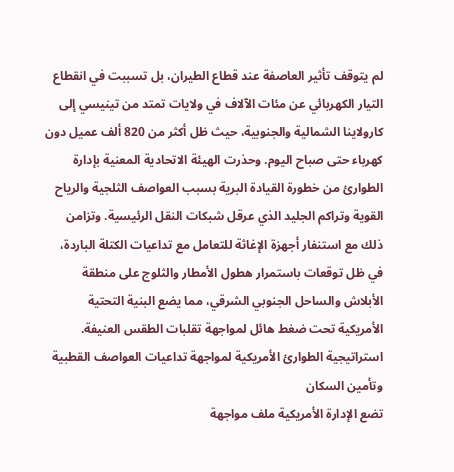لم يتوقف تأثير العاصفة عند قطاع الطيران، بل تسببت في انقطاع التيار الكهربائي عن مئات الآلاف في ولايات تمتد من تينيسي إلى كارولاينا الشمالية والجنوبية، حيث ظل أكثر من 820 ألف عميل دون كهرباء حتى صباح اليوم. وحذرت الهيئة الاتحادية المعنية بإدارة الطوارئ من خطورة القيادة البرية بسبب العواصف الثلجية والرياح القوية وتراكم الجليد الذي عرقل شبكات النقل الرئيسية. وتزامن ذلك مع استنفار أجهزة الإغاثة للتعامل مع تداعيات الكتلة الباردة، في ظل توقعات باستمرار هطول الأمطار والثلوج على منطقة الأبلاش والساحل الجنوبي الشرقي، مما يضع البنية التحتية الأمريكية تحت ضغط هائل لمواجهة تقلبات الطقس العنيفة.
استراتيجية الطوارئ الأمريكية لمواجهة تداعيات العواصف القطبية وتأمين السكان
تضع الإدارة الأمريكية ملف مواجهة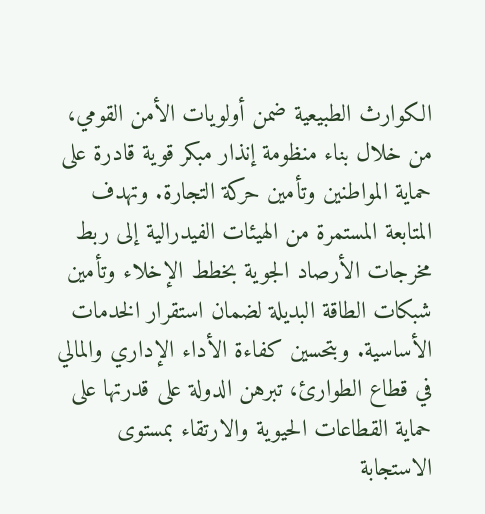الكوارث الطبيعية ضمن أولويات الأمن القومي، من خلال بناء منظومة إنذار مبكر قوية قادرة على حماية المواطنين وتأمين حركة التجارة. وتهدف المتابعة المستمرة من الهيئات الفيدرالية إلى ربط مخرجات الأرصاد الجوية بخطط الإخلاء وتأمين شبكات الطاقة البديلة لضمان استقرار الخدمات الأساسية. وبتحسين كفاءة الأداء الإداري والمالي في قطاع الطوارئ، تبرهن الدولة على قدرتها على حماية القطاعات الحيوية والارتقاء بمستوى الاستجابة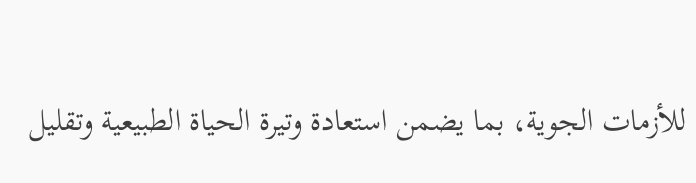للأزمات الجوية، بما يضمن استعادة وتيرة الحياة الطبيعية وتقليل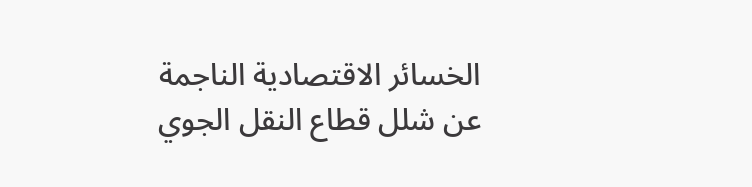الخسائر الاقتصادية الناجمة عن شلل قطاع النقل الجوي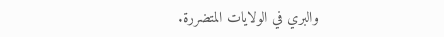والبري في الولايات المتضررة.